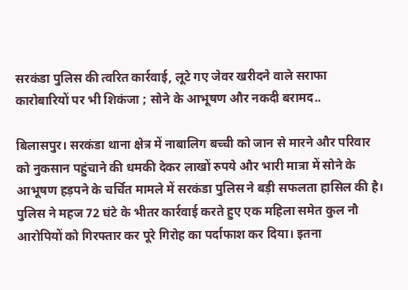सरकंडा पुलिस की त्वरित कार्रवाई, लूटे गए जेवर खरीदने वाले सराफा कारोबारियों पर भी शिकंजा ; सोने के आभूषण और नकदी बरामद..

बिलासपुर। सरकंडा थाना क्षेत्र में नाबालिग बच्ची को जान से मारने और परिवार को नुकसान पहुंचाने की धमकी देकर लाखों रुपये और भारी मात्रा में सोने के आभूषण हड़पने के चर्चित मामले में सरकंडा पुलिस ने बड़ी सफलता हासिल की है। पुलिस ने महज 72 घंटे के भीतर कार्रवाई करते हुए एक महिला समेत कुल नौ आरोपियों को गिरफ्तार कर पूरे गिरोह का पर्दाफाश कर दिया। इतना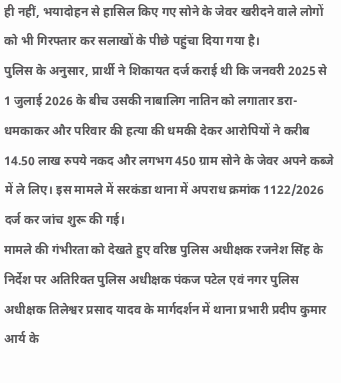ही नहीं, भयादोहन से हासिल किए गए सोने के जेवर खरीदने वाले लोगों को भी गिरफ्तार कर सलाखों के पीछे पहुंचा दिया गया है।
पुलिस के अनुसार, प्रार्थी ने शिकायत दर्ज कराई थी कि जनवरी 2025 से 1 जुलाई 2026 के बीच उसकी नाबालिग नातिन को लगातार डरा-धमकाकर और परिवार की हत्या की धमकी देकर आरोपियों ने करीब 14.50 लाख रुपये नकद और लगभग 450 ग्राम सोने के जेवर अपने कब्जे में ले लिए। इस मामले में सरकंडा थाना में अपराध क्रमांक 1122/2026 दर्ज कर जांच शुरू की गई।
मामले की गंभीरता को देखते हुए वरिष्ठ पुलिस अधीक्षक रजनेश सिंह के निर्देश पर अतिरिक्त पुलिस अधीक्षक पंकज पटेल एवं नगर पुलिस अधीक्षक तिलेश्वर प्रसाद यादव के मार्गदर्शन में थाना प्रभारी प्रदीप कुमार आर्य के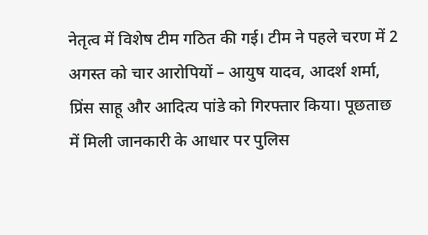नेतृत्व में विशेष टीम गठित की गई। टीम ने पहले चरण में 2 अगस्त को चार आरोपियों – आयुष यादव, आदर्श शर्मा, प्रिंस साहू और आदित्य पांडे को गिरफ्तार किया। पूछताछ में मिली जानकारी के आधार पर पुलिस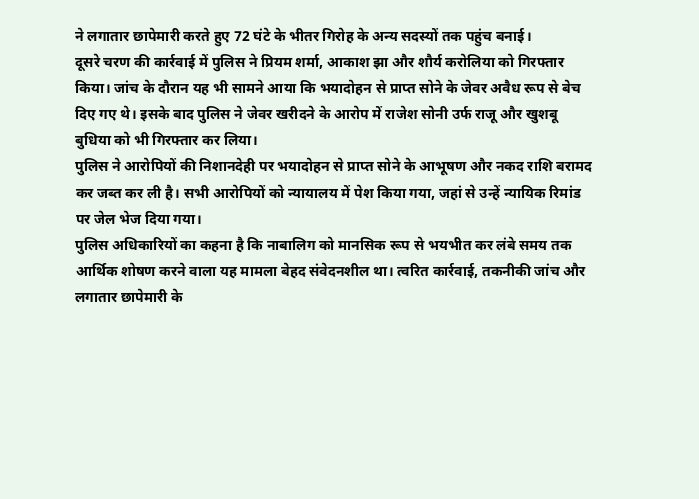ने लगातार छापेमारी करते हुए 72 घंटे के भीतर गिरोह के अन्य सदस्यों तक पहुंच बनाई।
दूसरे चरण की कार्रवाई में पुलिस ने प्रियम शर्मा, आकाश झा और शौर्य करोलिया को गिरफ्तार किया। जांच के दौरान यह भी सामने आया कि भयादोहन से प्राप्त सोने के जेवर अवैध रूप से बेच दिए गए थे। इसके बाद पुलिस ने जेवर खरीदने के आरोप में राजेश सोनी उर्फ राजू और खुशबू बुधिया को भी गिरफ्तार कर लिया।
पुलिस ने आरोपियों की निशानदेही पर भयादोहन से प्राप्त सोने के आभूषण और नकद राशि बरामद कर जब्त कर ली है। सभी आरोपियों को न्यायालय में पेश किया गया, जहां से उन्हें न्यायिक रिमांड पर जेल भेज दिया गया।
पुलिस अधिकारियों का कहना है कि नाबालिग को मानसिक रूप से भयभीत कर लंबे समय तक आर्थिक शोषण करने वाला यह मामला बेहद संवेदनशील था। त्वरित कार्रवाई, तकनीकी जांच और लगातार छापेमारी के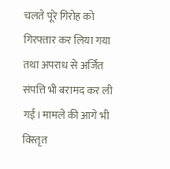चलते पूरे गिरोह को गिरफ्तार कर लिया गया तथा अपराध से अर्जित संपत्ति भी बरामद कर ली गई। मामले की आगे भी विस्तृत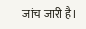जांच जारी है।